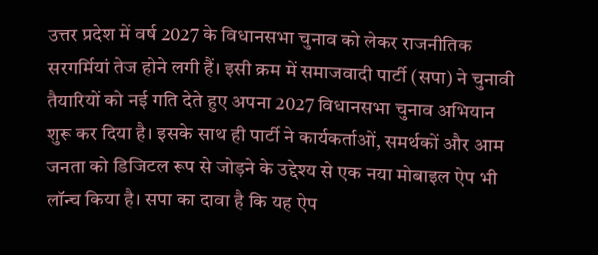उत्तर प्रदेश में वर्ष 2027 के विधानसभा चुनाव को लेकर राजनीतिक सरगर्मियां तेज होने लगी हैं। इसी क्रम में समाजवादी पार्टी (सपा) ने चुनावी तैयारियों को नई गति देते हुए अपना 2027 विधानसभा चुनाव अभियान शुरू कर दिया है। इसके साथ ही पार्टी ने कार्यकर्ताओं, समर्थकों और आम जनता को डिजिटल रूप से जोड़ने के उद्देश्य से एक नया मोबाइल ऐप भी लॉन्च किया है। सपा का दावा है कि यह ऐप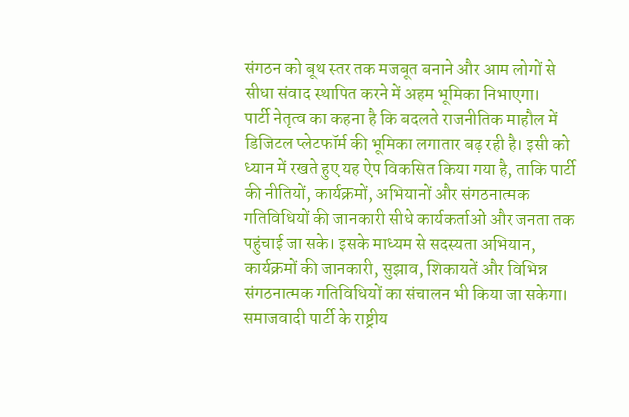संगठन को बूथ स्तर तक मजबूत बनाने और आम लोगों से सीधा संवाद स्थापित करने में अहम भूमिका निभाएगा।
पार्टी नेतृत्व का कहना है कि बदलते राजनीतिक माहौल में डिजिटल प्लेटफॉर्म की भूमिका लगातार बढ़ रही है। इसी को ध्यान में रखते हुए यह ऐप विकसित किया गया है, ताकि पार्टी की नीतियों, कार्यक्रमों, अभियानों और संगठनात्मक गतिविधियों की जानकारी सीधे कार्यकर्ताओं और जनता तक पहुंचाई जा सके। इसके माध्यम से सदस्यता अभियान, कार्यक्रमों की जानकारी, सुझाव, शिकायतें और विभिन्न संगठनात्मक गतिविधियों का संचालन भी किया जा सकेगा।
समाजवादी पार्टी के राष्ट्रीय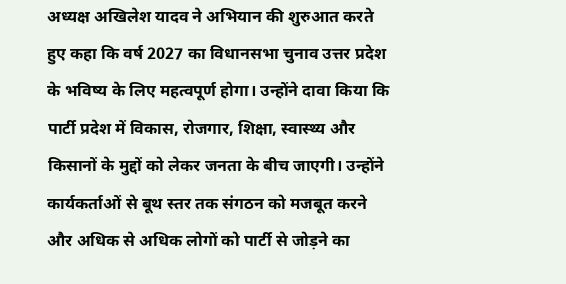अध्यक्ष अखिलेश यादव ने अभियान की शुरुआत करते हुए कहा कि वर्ष 2027 का विधानसभा चुनाव उत्तर प्रदेश के भविष्य के लिए महत्वपूर्ण होगा। उन्होंने दावा किया कि पार्टी प्रदेश में विकास, रोजगार, शिक्षा, स्वास्थ्य और किसानों के मुद्दों को लेकर जनता के बीच जाएगी। उन्होंने कार्यकर्ताओं से बूथ स्तर तक संगठन को मजबूत करने और अधिक से अधिक लोगों को पार्टी से जोड़ने का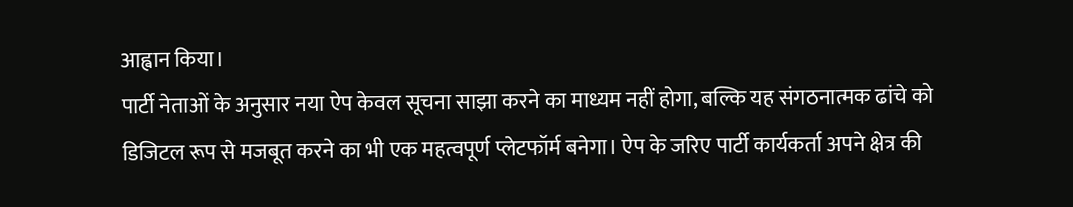आह्वान किया।
पार्टी नेताओं के अनुसार नया ऐप केवल सूचना साझा करने का माध्यम नहीं होगा, बल्कि यह संगठनात्मक ढांचे को डिजिटल रूप से मजबूत करने का भी एक महत्वपूर्ण प्लेटफॉर्म बनेगा। ऐप के जरिए पार्टी कार्यकर्ता अपने क्षेत्र की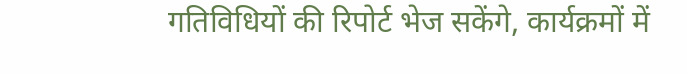गतिविधियों की रिपोर्ट भेज सकेंगे, कार्यक्रमों में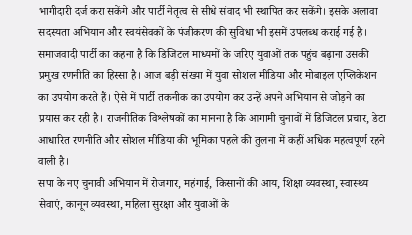भागीदारी दर्ज करा सकेंगे और पार्टी नेतृत्व से सीधे संवाद भी स्थापित कर सकेंगे। इसके अलावा सदस्यता अभियान और स्वयंसेवकों के पंजीकरण की सुविधा भी इसमें उपलब्ध कराई गई है।
समाजवादी पार्टी का कहना है कि डिजिटल माध्यमों के जरिए युवाओं तक पहुंच बढ़ाना उसकी प्रमुख रणनीति का हिस्सा है। आज बड़ी संख्या में युवा सोशल मीडिया और मोबाइल एप्लिकेशन का उपयोग करते हैं। ऐसे में पार्टी तकनीक का उपयोग कर उन्हें अपने अभियान से जोड़ने का प्रयास कर रही है। राजनीतिक विश्लेषकों का मानना है कि आगामी चुनावों में डिजिटल प्रचार, डेटा आधारित रणनीति और सोशल मीडिया की भूमिका पहले की तुलना में कहीं अधिक महत्वपूर्ण रहने वाली है।
सपा के नए चुनावी अभियान में रोजगार, महंगाई, किसानों की आय, शिक्षा व्यवस्था, स्वास्थ्य सेवाएं, कानून व्यवस्था, महिला सुरक्षा और युवाओं के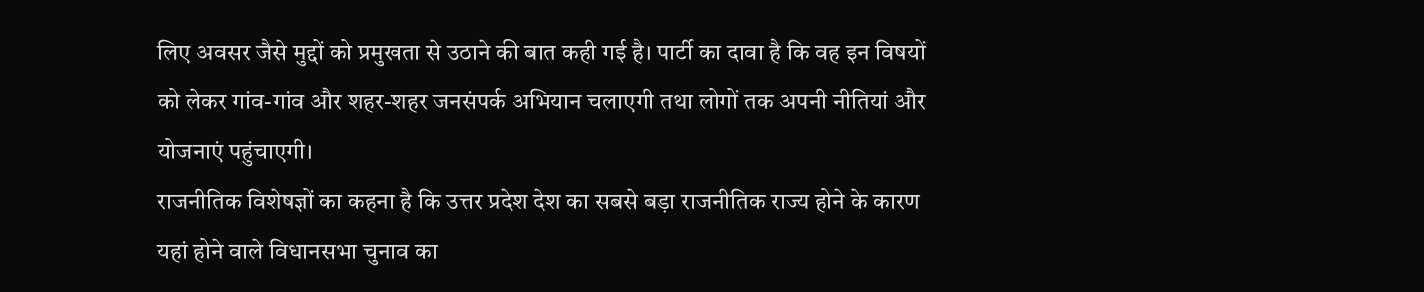लिए अवसर जैसे मुद्दों को प्रमुखता से उठाने की बात कही गई है। पार्टी का दावा है कि वह इन विषयों को लेकर गांव-गांव और शहर-शहर जनसंपर्क अभियान चलाएगी तथा लोगों तक अपनी नीतियां और योजनाएं पहुंचाएगी।
राजनीतिक विशेषज्ञों का कहना है कि उत्तर प्रदेश देश का सबसे बड़ा राजनीतिक राज्य होने के कारण यहां होने वाले विधानसभा चुनाव का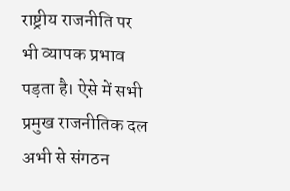राष्ट्रीय राजनीति पर भी व्यापक प्रभाव पड़ता है। ऐसे में सभी प्रमुख राजनीतिक दल अभी से संगठन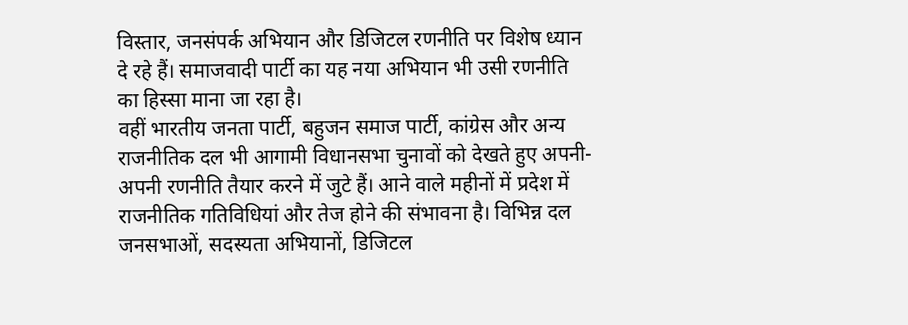विस्तार, जनसंपर्क अभियान और डिजिटल रणनीति पर विशेष ध्यान दे रहे हैं। समाजवादी पार्टी का यह नया अभियान भी उसी रणनीति का हिस्सा माना जा रहा है।
वहीं भारतीय जनता पार्टी, बहुजन समाज पार्टी, कांग्रेस और अन्य राजनीतिक दल भी आगामी विधानसभा चुनावों को देखते हुए अपनी-अपनी रणनीति तैयार करने में जुटे हैं। आने वाले महीनों में प्रदेश में राजनीतिक गतिविधियां और तेज होने की संभावना है। विभिन्न दल जनसभाओं, सदस्यता अभियानों, डिजिटल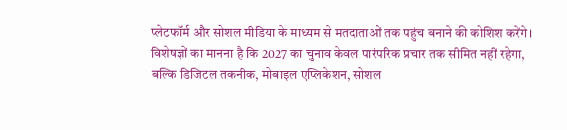प्लेटफॉर्म और सोशल मीडिया के माध्यम से मतदाताओं तक पहुंच बनाने की कोशिश करेंगे।
विशेषज्ञों का मानना है कि 2027 का चुनाव केवल पारंपरिक प्रचार तक सीमित नहीं रहेगा, बल्कि डिजिटल तकनीक, मोबाइल एप्लिकेशन, सोशल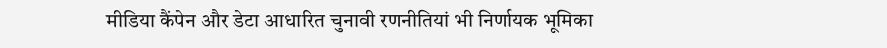मीडिया कैंपेन और डेटा आधारित चुनावी रणनीतियां भी निर्णायक भूमिका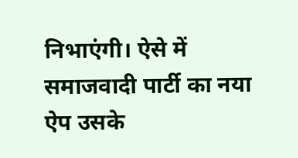निभाएंगी। ऐसे में समाजवादी पार्टी का नया ऐप उसके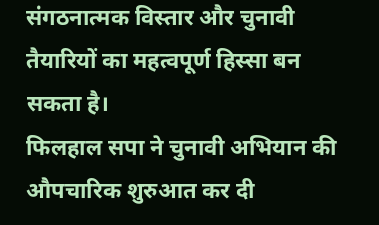संगठनात्मक विस्तार और चुनावी तैयारियों का महत्वपूर्ण हिस्सा बन सकता है।
फिलहाल सपा ने चुनावी अभियान की औपचारिक शुरुआत कर दी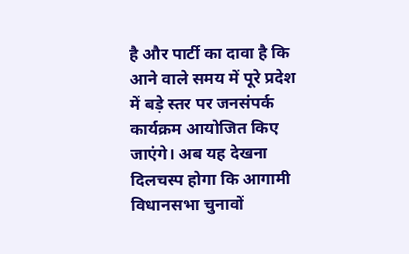है और पार्टी का दावा है कि आने वाले समय में पूरे प्रदेश में बड़े स्तर पर जनसंपर्क कार्यक्रम आयोजित किए जाएंगे। अब यह देखना दिलचस्प होगा कि आगामी विधानसभा चुनावों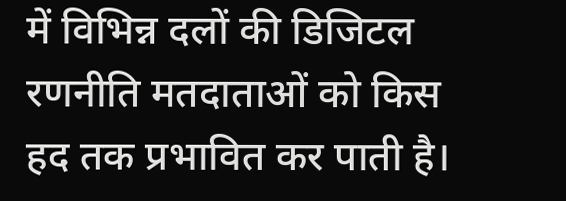में विभिन्न दलों की डिजिटल रणनीति मतदाताओं को किस हद तक प्रभावित कर पाती है।